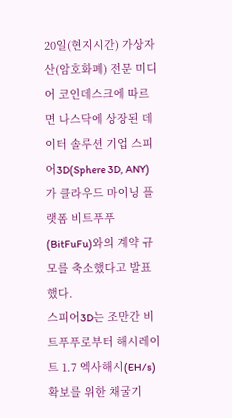20일(현지시간) 가상자산(암호화폐) 전문 미디어 코인데스크에 따르면 나스닥에 상장된 데이터 솔루션 기업 스피어3D(Sphere 3D, ANY)가 클라우드 마이닝 플랫폼 비트푸푸(BitFuFu)와의 계약 규모를 축소했다고 발표했다.
스피어3D는 조만간 비트푸푸로부터 해시레이트 1.7 엑사해시(EH/s) 확보를 위한 채굴기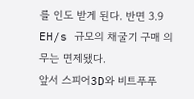를 인도 받게 된다. 반면 3.9 EH/s 규모의 채굴기 구매 의무는 면제됐다.
앞서 스피어3D와 비트푸푸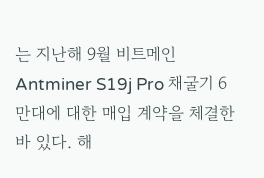는 지난해 9월 비트메인 Antminer S19j Pro 채굴기 6만대에 대한 매입 계약을 체결한 바 있다. 해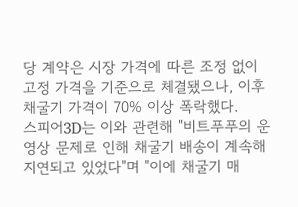당 계약은 시장 가격에 따른 조정 없이 고정 가격을 기준으로 체결됐으나, 이후 채굴기 가격이 70% 이상 폭락했다.
스피어3D는 이와 관련해 "비트푸푸의 운영상 문제로 인해 채굴기 배송이 계속해 지연되고 있었다"며 "이에 채굴기 매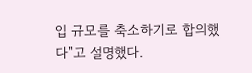입 규모를 축소하기로 합의했다"고 설명했다.